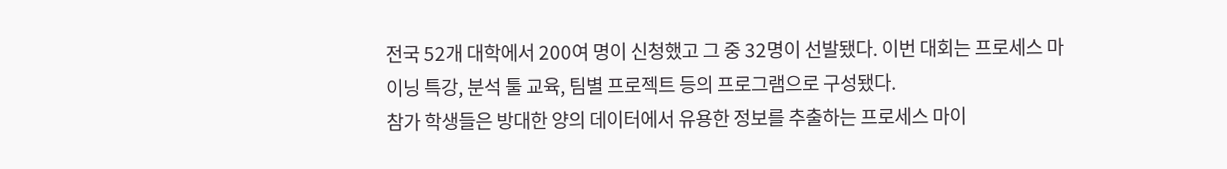전국 52개 대학에서 200여 명이 신청했고 그 중 32명이 선발됐다. 이번 대회는 프로세스 마이닝 특강, 분석 툴 교육, 팀별 프로젝트 등의 프로그램으로 구성됐다.
참가 학생들은 방대한 양의 데이터에서 유용한 정보를 추출하는 프로세스 마이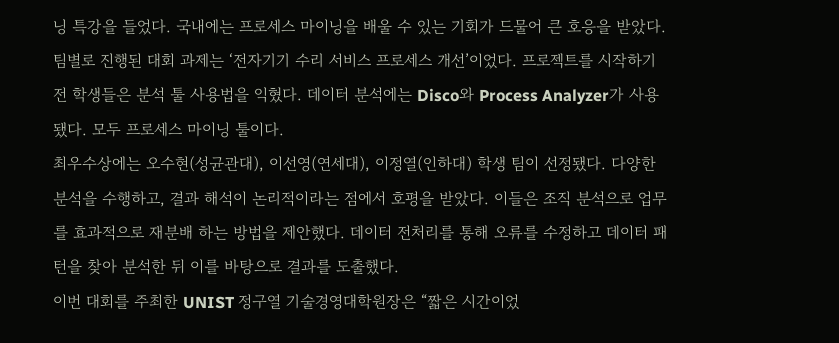닝 특강을 들었다. 국내에는 프로세스 마이닝을 배울 수 있는 기회가 드물어 큰 호응을 받았다.
팀별로 진행된 대회 과제는 ‘전자기기 수리 서비스 프로세스 개선’이었다. 프로젝트를 시작하기 전 학생들은 분석 툴 사용법을 익혔다. 데이터 분석에는 Disco와 Process Analyzer가 사용됐다. 모두 프로세스 마이닝 툴이다.
최우수상에는 오수현(성균관대), 이선영(연세대), 이정열(인하대) 학생 팀이 선정됐다. 다양한 분석을 수행하고, 결과 해석이 논리적이라는 점에서 호평을 받았다. 이들은 조직 분석으로 업무를 효과적으로 재분배 하는 방법을 제안했다. 데이터 전처리를 통해 오류를 수정하고 데이터 패턴을 찾아 분석한 뒤 이를 바탕으로 결과를 도출했다.
이번 대회를 주최한 UNIST 정구열 기술경영대학원장은 “짧은 시간이었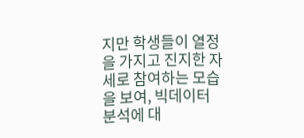지만 학생들이 열정을 가지고 진지한 자세로 참여하는 모습을 보여, 빅데이터 분석에 대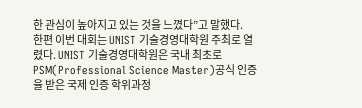한 관심이 높아지고 있는 것을 느꼈다”고 말했다.
한편 이번 대회는 UNIST 기술경영대학원 주최로 열렸다. UNIST 기술경영대학원은 국내 최초로 PSM(Professional Science Master)공식 인증을 받은 국제 인증 학위과정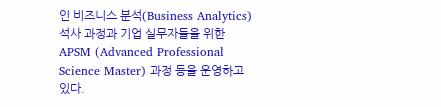인 비즈니스 분석(Business Analytics) 석사 과정과 기업 실무자들을 위한 APSM (Advanced Professional Science Master) 과정 등을 운영하고 있다.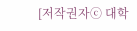[저작권자ⓒ 대학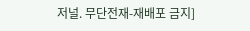저널. 무단전재-재배포 금지]